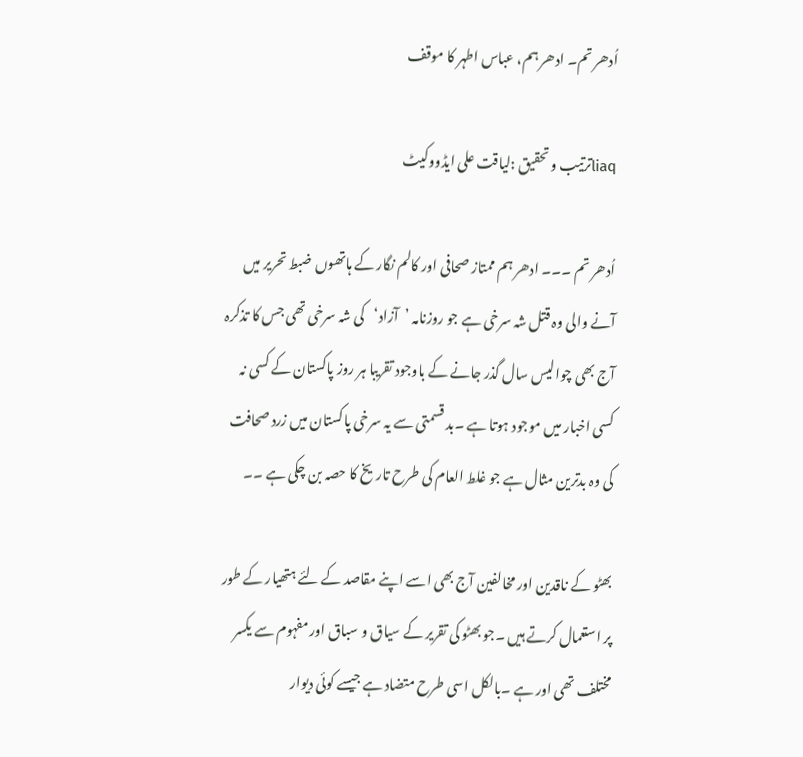اُدھر تم۔ ادھر ہم، عباس اطہر کا موقف

liaqترتیب و تحقیق :لیاقت علی ایڈووکیٹ

اُدھر تم ۔۔۔ ادھر ہم ممتاز صحافی اور کالم نگار کے ہاتھوں ضبط تحریر میں آنے والی وہ قتل شہ سرخی ہے جو روزنامہ ’آزاد‘کی شہ سرخی تھی جس کا تذکرہ آج بھی چوالیس سال گذر جانے کے باوجود تقریبا ہر روز پاکستان کے کسی نہ کسی اخبار میں موجود ہوتا ہے ۔بد قسمتی سے یہ سرخی پاکستان میں زرد صحافت کی وہ بدترین مثال ہے جو غلط العام کی طرح تاریخ کا حصہ بن چکی ہے ۔۔

بھٹو کے ناقدین اور مخالفین آج بھی اسے اپنے مقاصد کے لئے ہتھیار کے طور پر استعمال کرتے ہیں ۔جو بھٹو کی تقریر کے سیاق و سباق اور مفہوم سے یکسر مختلف تھی اور ہے ۔بالکل اسی طرح متضاد ہے جیسے کوئی دیوار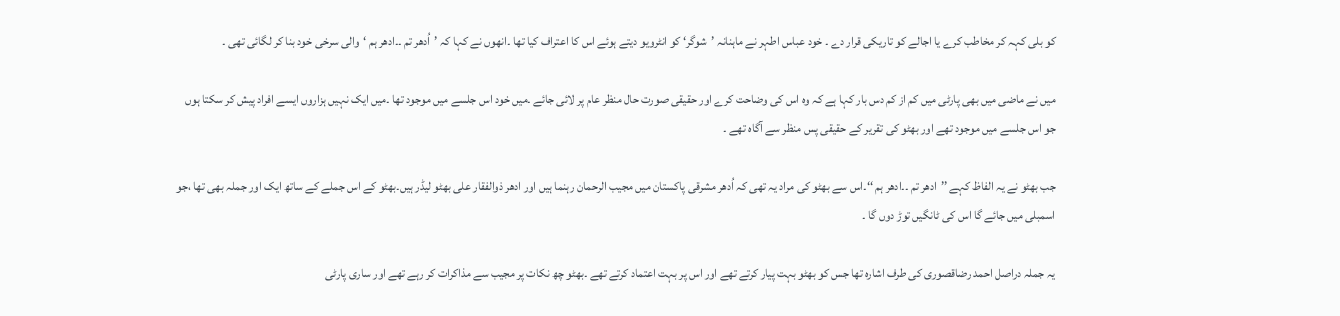کو بلی کہہ کر مخاطب کرے یا اجالے کو تاریکی قرار دے ۔ خود عباس اطہر نے ماہنانہ ’شوگر‘ کو انٹرویو دیتے ہوئے اس کا اعتراف کیا تھا ۔انھوں نے کہا کہ ’اُدھر تم ۔۔ادھر ہم ‘والی سرخی خود بنا کر لگائی تھی ۔

میں نے ماضی میں بھی پارٹی میں کم از کم دس بار کہا ہے کہ وہ اس کی وضاحت کرے اور حقیقی صورت حال منظر عام پر لائی جائے ۔میں خود اس جلسے میں موجود تھا ۔میں ایک نہیں ہزاروں ایسے افراد پیش کر سکتا ہوں جو اس جلسے میں موجود تھے اور بھٹو کی تقریر کے حقیقی پس منظر سے آگاہ تھے ۔

جب بھٹو نے یہ الفاظ کہے ’’ادھر تم ۔۔ادھر ہم ‘‘۔اس سے بھٹو کی مراد یہ تھی کہ اُدھر مشرقی پاکستان میں مجیب الرحمان رہنما ہیں اور ادھر ذوالفقار علی بھٹو لیڈر ہیں۔بھٹو کے اس جملے کے ساتھ ایک اور جملہ بھی تھا ،جو اسمبلی میں جائے گا اس کی ٹانگیں توڑ دوں گا ۔

یہ جملہ دراصل احمد رضاقصوری کی طرف اشارہ تھا جس کو بھٹو بہت پیار کرتے تھے اور اس پر بہت اعتماد کرتے تھے ۔بھٹو چھ نکات پر مجیب سے مذاکرات کر رہے تھے اور ساری پارٹی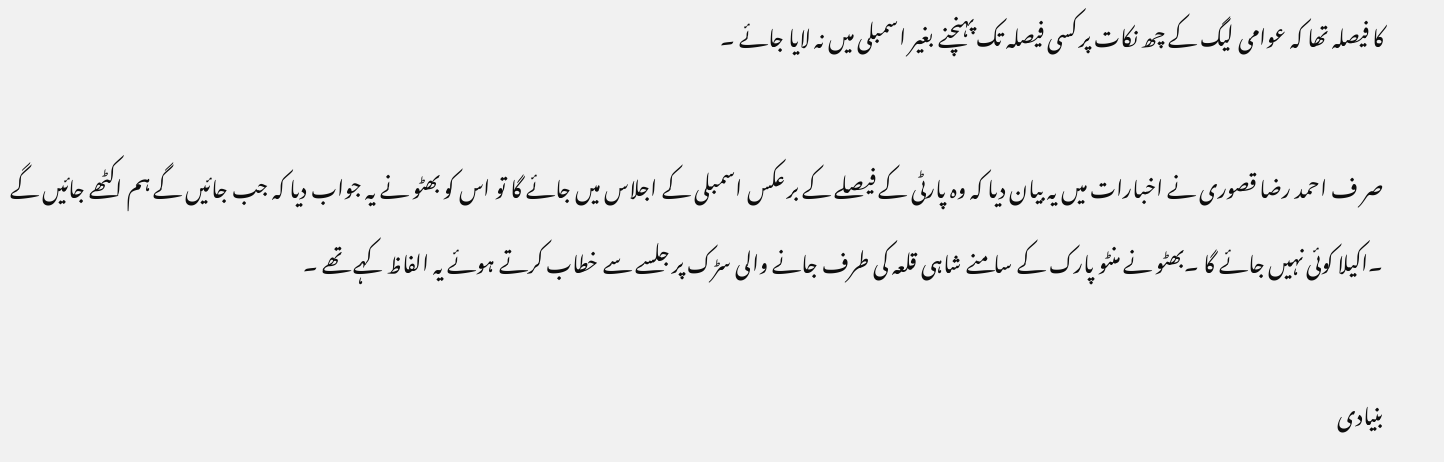کا فیصلہ تھا کہ عوامی لیگ کے چھ نکات پر کسی فیصلہ تک پہنچنے بغیر اسمبلی میں نہ لایا جائے ۔

صر ف احمد رضا قصوری نے اخبارات میں یہ بیان دیا کہ وہ پارٹی کے فیصلے کے بر عکس اسمبلی کے اجلاس میں جائے گا تو اس کو بھٹو نے یہ جواب دیا کہ جب جائیں گے ہم اکٹھے جائیں گے ۔اکیلا کوئی نہیں جائے گا ۔بھٹو نے منٹو پارک کے سامنے شاہی قلعہ کی طرف جانے والی سڑک پر جلسے سے خطاب کرتے ہوئے یہ الفاظ کہے تھے ۔

بنیادی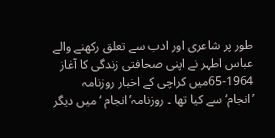طور پر شاعری اور ادب سے تعلق رکھنے والے عباس اطہر نے اپنی صحافتی زندگی کا آغاز 1964-65میں کراچی کے اخبار روزنامہ ’انجام‘ سے کیا تھا ۔ روزنامہ’انجام ‘ میں دیگر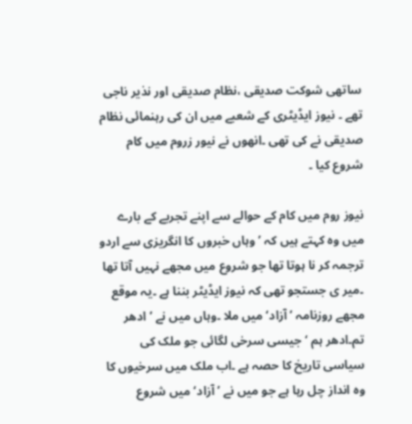ساتھی شوکت صدیقی ،نظام صدیقی اور نذیر ناجی تھے ۔ نیوز ایڈیٹری کے شعبے میں ان کی رہنمائی نظام صدیقی نے کی تھی ۔انھوں نے نیور زروم میں کام شروع کیا ۔

نیوز روم میں کام کے حوالے سے اپنے تجربے کے بارے میں وہ کہتے ہیں کہ ’ وہاں خبروں کا انگریزی سے اردو ترجمہ کر نا ہوتا تھا جو شروع میں مجھے نہیں آتا تھا ۔میر ی جستجو تھی کہ نیوز ایڈیٹر بننا ہے ۔یہ موقع مجھے روزنامہ ’آزاد‘ میں ملا ۔وہاں میں نے ’ادھر تم۔ادھر ہم ‘ جیسی سرخی لگائی جو ملک کی سیاسی تاریخ کا حصہ ہے ۔اب ملک میں سرخیوں کا وہ انداز چل رہا ہے جو میں نے ’آزاد‘ میں شروع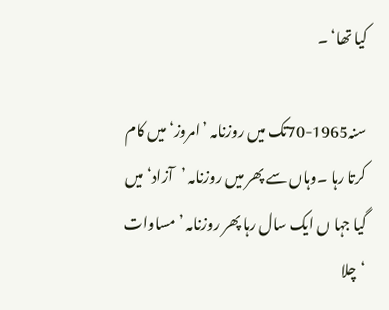کیا تھا‘ ۔

سنہ1965-70تک میں روزنامہ ’امروز‘ میں کام کرتا رہا ۔وہاں سے پھر میں روزنامہ ’آزاد‘ میں گیا جہا ں ایک سال رہا پھر روزنامہ ’مساوات ‘چلا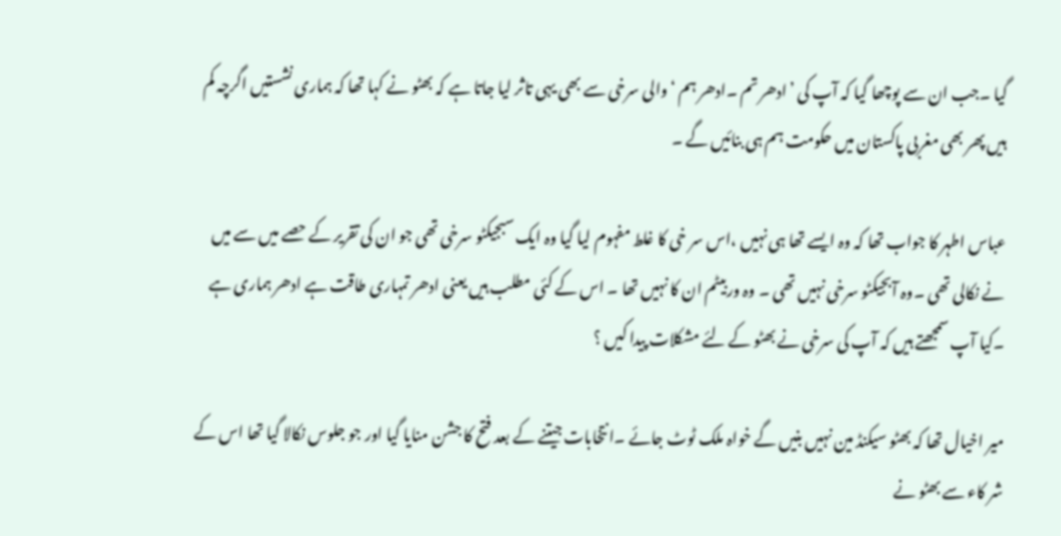گیا ۔جب ان سے پوچھا گیا کہ آپ کی ’ادھر تم ۔ادھر ہم ‘والی سرخی سے بھی یہی تاثر لیا جاتا ہے کہ بھٹو نے کہا تھا کہ ہماری نشستیں اگرچہ کم ہیں پھر بھی مغربی پاکستان میں حکومت ہم ہی بنائیں گے ۔

عباس اطہر کا جواب تھا کہ وہ ایسے تھا ہی نہیں ،اس سر خی کا غلط مفہوم لیا گیا وہ ایک سبجیکٹو سرخی تھی جو ان کی تقریر کے حصے میں سے میں نے نکالی تھی ۔وہ آبجیکٹو سرخی نہیں تھی ۔ وہ وربیٹم ان کا نہیں تھا ۔ اس کے کئی مطلب ہیں یعنی ادھر تمہاری طاقت ہے ادھر ہماری ہے ۔کیا آپ سمجھتے ہیں کہ آپ کی سرخی نے بھٹو کے لئے مشکلات پیدا کیں ؟

میر اخیال تھا کہ بھٹو سیکنڈ مین نہیں بنیں گے خواہ ملک ٹوٹ جائے ۔انتخابات جیتنے کے بعد فتح کا جشن منایا گیا اور جو جلوس نکالا گیا تھا اس کے شر کاء سے بھٹو نے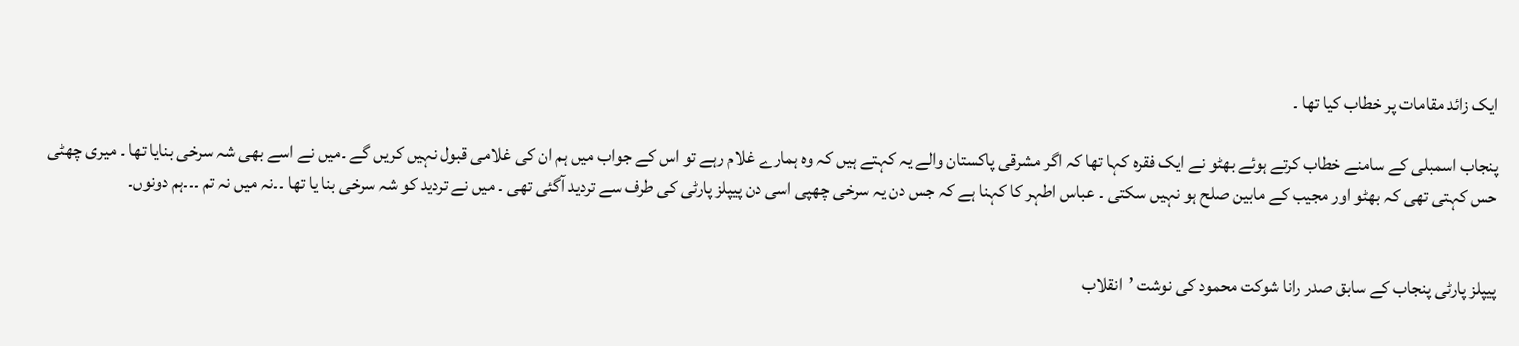ایک زائد مقامات پر خطاب کیا تھا ۔

پنجاب اسمبلی کے سامنے خطاب کرتے ہوئے بھٹو نے ایک فقرہ کہا تھا کہ اگر مشرقی پاکستان والے یہ کہتے ہیں کہ وہ ہمارے غلام رہے تو اس کے جواب میں ہم ان کی غلامی قبول نہیں کریں گے ۔میں نے اسے بھی شہ سرخی بنایا تھا ۔ میری چھٹی حس کہتی تھی کہ بھٹو اور مجیب کے مابین صلح ہو نہیں سکتی ۔ عباس اطہر کا کہنا ہے کہ جس دن یہ سرخی چھپی اسی دن پیپلز پارٹی کی طرف سے تردید آگئی تھی ۔ میں نے تردید کو شہ سرخی بنا یا تھا ۔۔نہ میں نہ تم ۔۔۔ہم دونوں۔


پیپلز پارٹی پنجاب کے سابق صدر رانا شوکت محمود کی نوشت ’انقلاب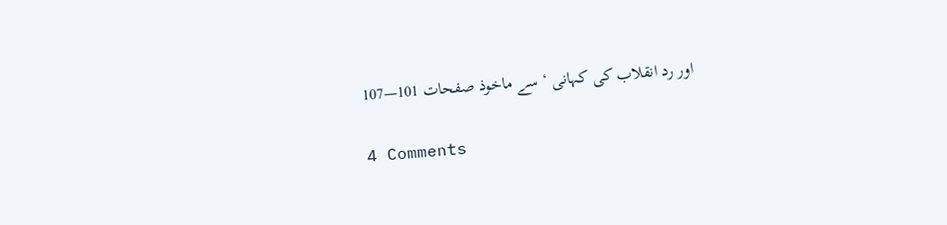اور رد انقلاب کی کہانی ‘ سے ماخوذ صفحات 101—107

4 Comments